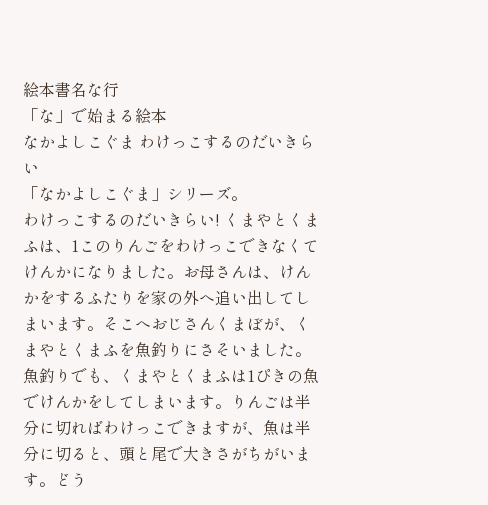絵本書名な行
「な」で始まる絵本
なかよしこぐま わけっこするのだいきらい
「なかよしこぐま」シリーズ。
わけっこするのだいきらい! くまやとくまふは、1このりんごをわけっこできなくてけんかになりました。お母さんは、けんかをするふたりを家の外へ追い出してしまいます。そこへおじさんくまぼが、くまやとくまふを魚釣りにさそいました。
魚釣りでも、くまやとくまふは1ぴきの魚でけんかをしてしまいます。りんごは半分に切ればわけっこできますが、魚は半分に切ると、頭と尾で大きさがちがいます。どう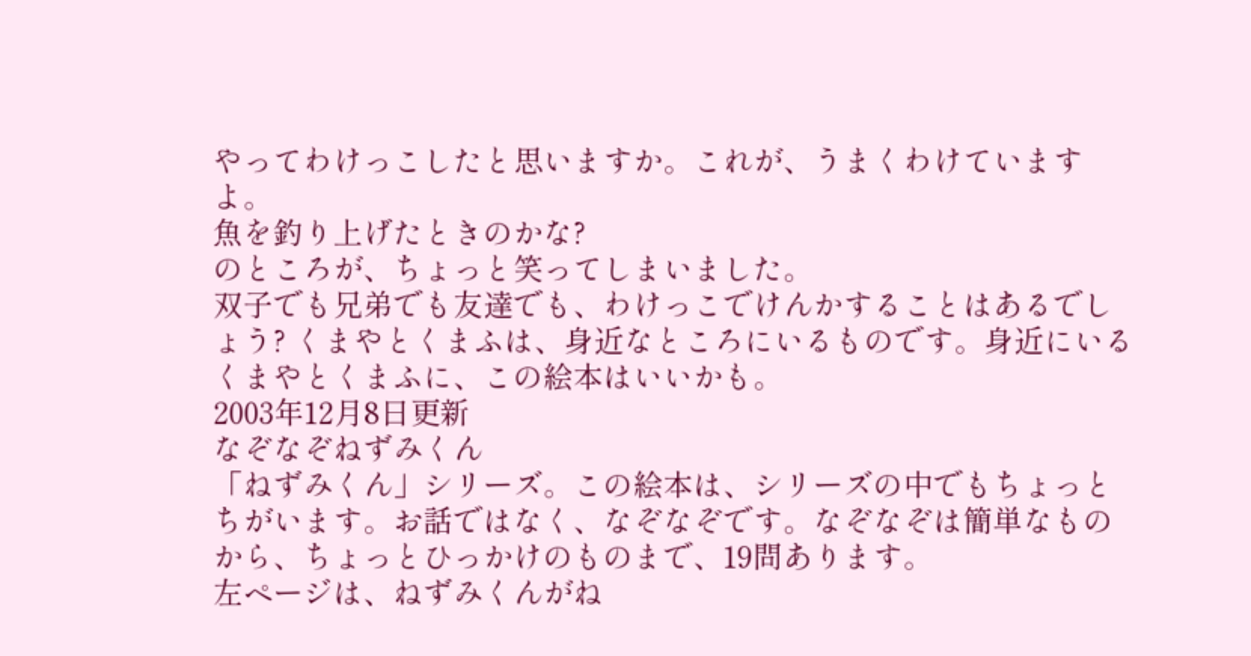やってわけっこしたと思いますか。これが、うまくわけていますよ。
魚を釣り上げたときのかな?
のところが、ちょっと笑ってしまいました。
双子でも兄弟でも友達でも、わけっこでけんかすることはあるでしょう? くまやとくまふは、身近なところにいるものです。身近にいるくまやとくまふに、この絵本はいいかも。
2003年12月8日更新
なぞなぞねずみくん
「ねずみくん」シリーズ。この絵本は、シリーズの中でもちょっとちがいます。お話ではなく、なぞなぞです。なぞなぞは簡単なものから、ちょっとひっかけのものまで、19問あります。
左ページは、ねずみくんがね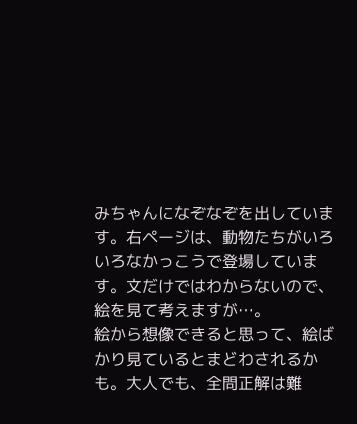みちゃんになぞなぞを出しています。右ページは、動物たちがいろいろなかっこうで登場しています。文だけではわからないので、絵を見て考えますが…。
絵から想像できると思って、絵ばかり見ているとまどわされるかも。大人でも、全問正解は難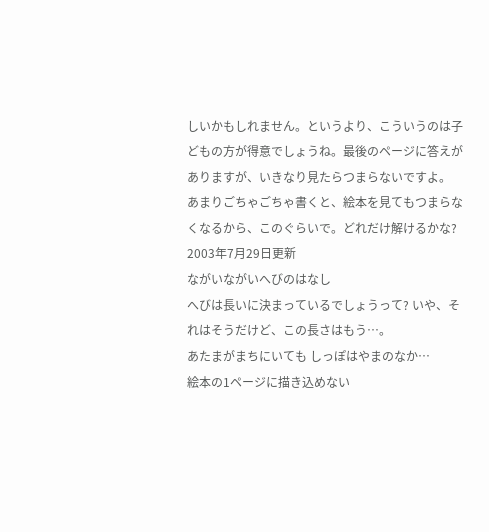しいかもしれません。というより、こういうのは子どもの方が得意でしょうね。最後のページに答えがありますが、いきなり見たらつまらないですよ。
あまりごちゃごちゃ書くと、絵本を見てもつまらなくなるから、このぐらいで。どれだけ解けるかな?
2003年7月29日更新
ながいながいへびのはなし
へびは長いに決まっているでしょうって? いや、それはそうだけど、この長さはもう…。
あたまがまちにいても しっぽはやまのなか…
絵本の1ページに描き込めない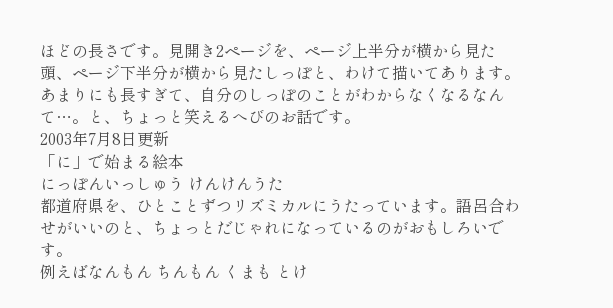ほどの長さです。見開き2ページを、ページ上半分が横から見た頭、ページ下半分が横から見たしっぽと、わけて描いてあります。
あまりにも長すぎて、自分のしっぽのことがわからなくなるなんて…。と、ちょっと笑えるへびのお話です。
2003年7月8日更新
「に」で始まる絵本
にっぽんいっしゅう けんけんうた
都道府県を、ひとことずつリズミカルにうたっています。語呂合わせがいいのと、ちょっとだじゃれになっているのがおもしろいです。
例えばなんもん ちんもん くまも とけ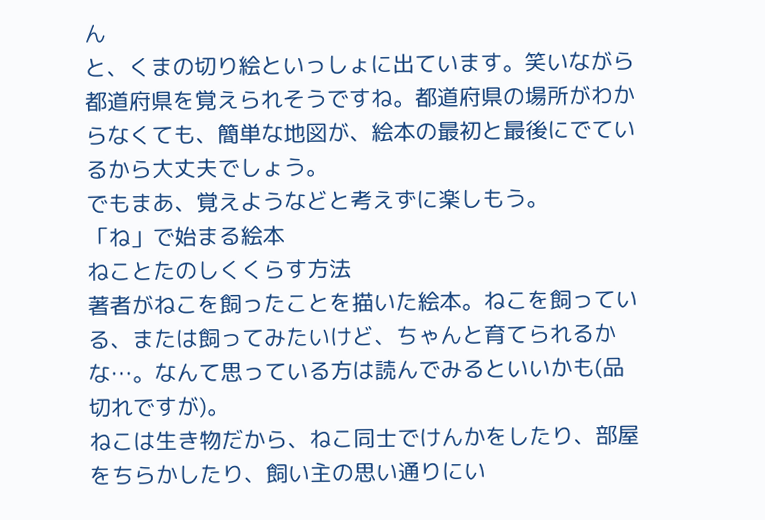ん
と、くまの切り絵といっしょに出ています。笑いながら都道府県を覚えられそうですね。都道府県の場所がわからなくても、簡単な地図が、絵本の最初と最後にでているから大丈夫でしょう。
でもまあ、覚えようなどと考えずに楽しもう。
「ね」で始まる絵本
ねことたのしくくらす方法
著者がねこを飼ったことを描いた絵本。ねこを飼っている、または飼ってみたいけど、ちゃんと育てられるかな…。なんて思っている方は読んでみるといいかも(品切れですが)。
ねこは生き物だから、ねこ同士でけんかをしたり、部屋をちらかしたり、飼い主の思い通りにい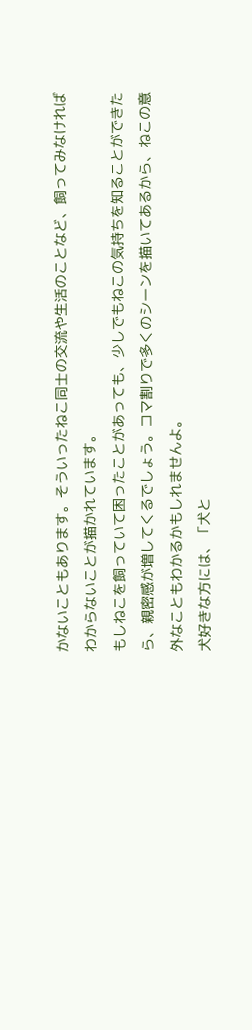かないこともあります。そういったねこ同士の交流や生活のことなど、飼ってみなければわからないことが描かれています。
もしねこを飼っていて困ったことがあっても、少しでもねこの気持ちを知ることができたら、親密感が増してくるでしょう。コマ割りで多くのシーンを描いてあるから、ねこの意外なこともわかるかもしれませんよ。
犬好きな方には、「犬と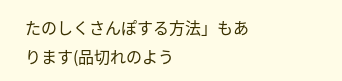たのしくさんぽする方法」もあります(品切れのよう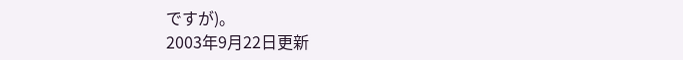ですが)。
2003年9月22日更新